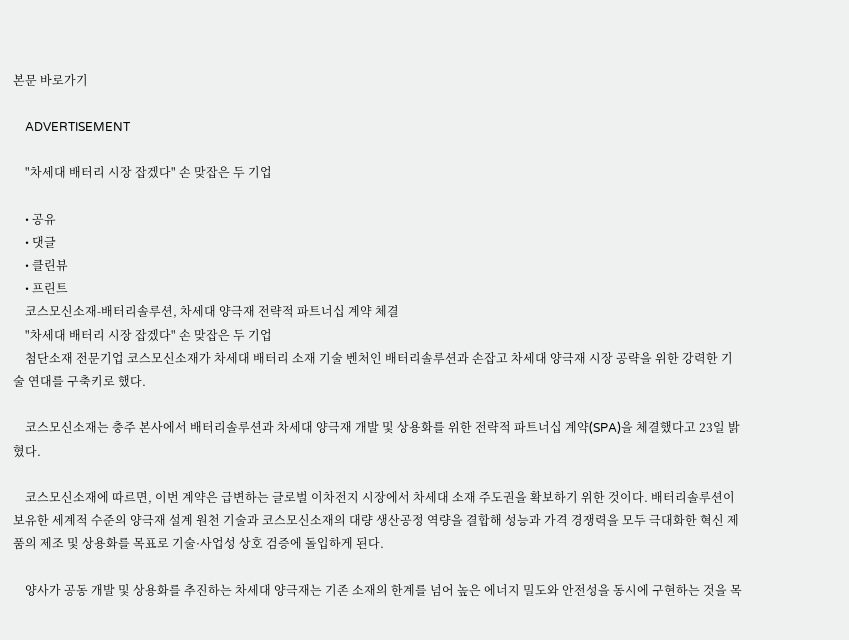본문 바로가기

    ADVERTISEMENT

    "차세대 배터리 시장 잡겠다" 손 맞잡은 두 기업

    • 공유
    • 댓글
    • 클린뷰
    • 프린트
    코스모신소재-배터리솔루션, 차세대 양극재 전략적 파트너십 계약 체결
    "차세대 배터리 시장 잡겠다" 손 맞잡은 두 기업
    첨단소재 전문기업 코스모신소재가 차세대 배터리 소재 기술 벤처인 배터리솔루션과 손잡고 차세대 양극재 시장 공략을 위한 강력한 기술 연대를 구축키로 했다.

    코스모신소재는 충주 본사에서 배터리솔루션과 차세대 양극재 개발 및 상용화를 위한 전략적 파트너십 계약(SPA)을 체결했다고 23일 밝혔다.

    코스모신소재에 따르면, 이번 계약은 급변하는 글로벌 이차전지 시장에서 차세대 소재 주도권을 확보하기 위한 것이다. 배터리솔루션이 보유한 세계적 수준의 양극재 설계 원천 기술과 코스모신소재의 대량 생산공정 역량을 결합해 성능과 가격 경쟁력을 모두 극대화한 혁신 제품의 제조 및 상용화를 목표로 기술·사업성 상호 검증에 돌입하게 된다.

    양사가 공동 개발 및 상용화를 추진하는 차세대 양극재는 기존 소재의 한계를 넘어 높은 에너지 밀도와 안전성을 동시에 구현하는 것을 목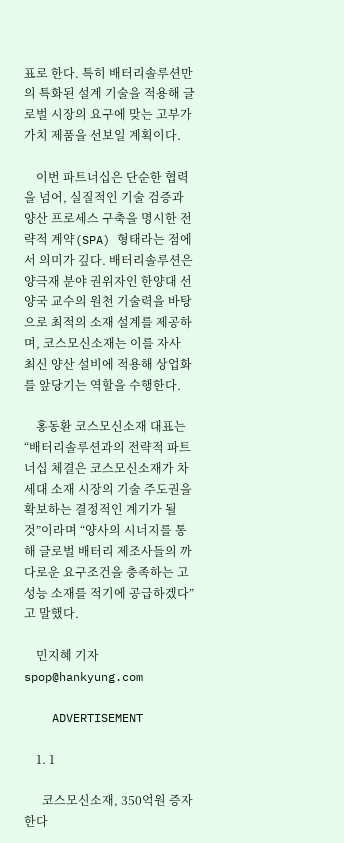표로 한다. 특히 배터리솔루션만의 특화된 설계 기술을 적용해 글로벌 시장의 요구에 맞는 고부가가치 제품을 선보일 계획이다.

    이번 파트너십은 단순한 협력을 넘어, 실질적인 기술 검증과 양산 프로세스 구축을 명시한 전략적 계약(SPA) 형태라는 점에서 의미가 깊다. 배터리솔루션은 양극재 분야 권위자인 한양대 선양국 교수의 원천 기술력을 바탕으로 최적의 소재 설계를 제공하며, 코스모신소재는 이를 자사 최신 양산 설비에 적용해 상업화를 앞당기는 역할을 수행한다.

    홍동환 코스모신소재 대표는 “배터리솔루션과의 전략적 파트너십 체결은 코스모신소재가 차세대 소재 시장의 기술 주도권을 확보하는 결정적인 계기가 될 것”이라며 “양사의 시너지를 통해 글로벌 배터리 제조사들의 까다로운 요구조건을 충족하는 고성능 소재를 적기에 공급하겠다”고 말했다.

    민지혜 기자 spop@hankyung.com

    ADVERTISEMENT

    1. 1

      코스모신소재, 350억원 증자한다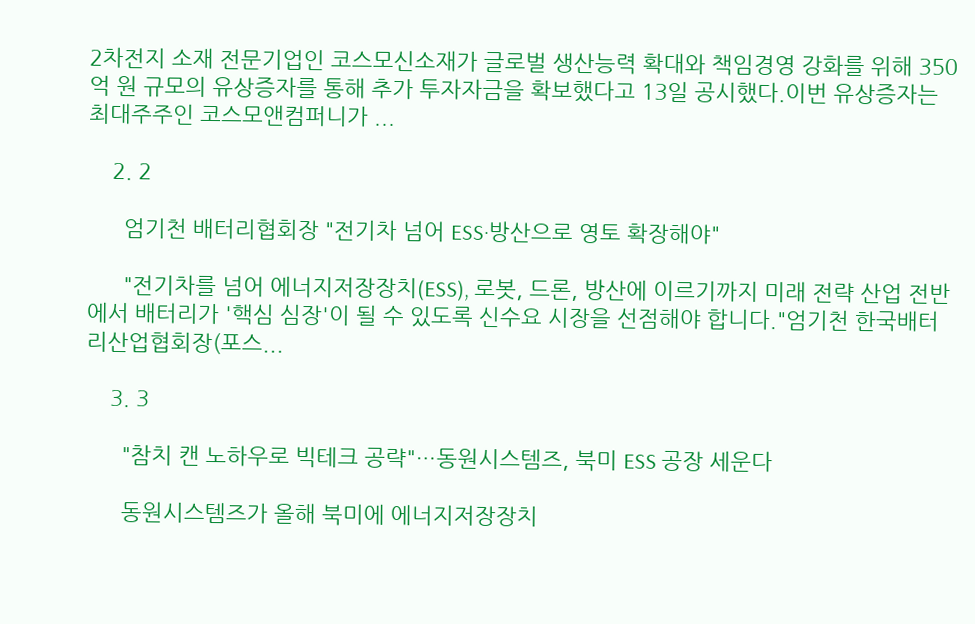2차전지 소재 전문기업인 코스모신소재가 글로벌 생산능력 확대와 책임경영 강화를 위해 350억 원 규모의 유상증자를 통해 추가 투자자금을 확보했다고 13일 공시했다.이번 유상증자는 최대주주인 코스모앤컴퍼니가 ...

    2. 2

      엄기천 배터리협회장 "전기차 넘어 ESS·방산으로 영토 확장해야"

      "전기차를 넘어 에너지저장장치(ESS), 로봇, 드론, 방산에 이르기까지 미래 전략 산업 전반에서 배터리가 '핵심 심장'이 될 수 있도록 신수요 시장을 선점해야 합니다."엄기천 한국배터리산업협회장(포스...

    3. 3

      "참치 캔 노하우로 빅테크 공략"…동원시스템즈, 북미 ESS 공장 세운다

      동원시스템즈가 올해 북미에 에너지저장장치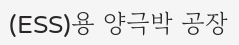(ESS)용 양극박 공장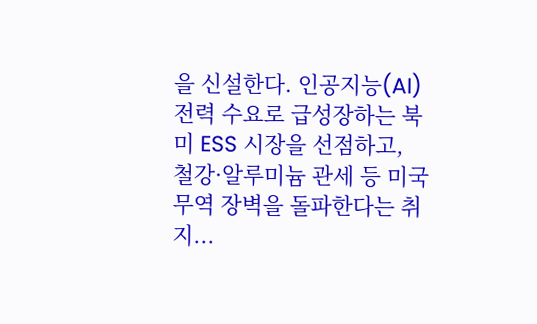을 신설한다. 인공지능(AI) 전력 수요로 급성장하는 북미 ESS 시장을 선점하고, 철강·알루미늄 관세 등 미국 무역 장벽을 돌파한다는 취지...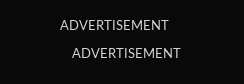ADVERTISEMENT

    ADVERTISEMENT